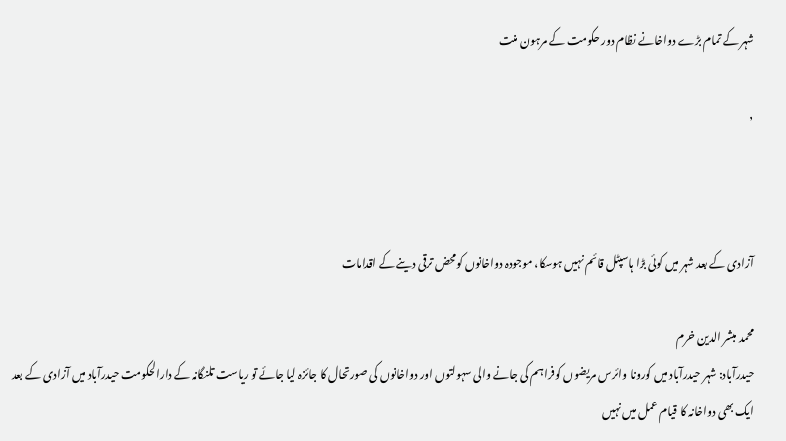شہر کے تمام بڑے دواخانے نظام دور حکومت کے مرہون منت

,



آزادی کے بعد شہر میں کوئی بڑا ہاسپٹل قائم نہیں ہوسکا، موجودہ دواخانوں کومحض ترقی دینے کے اقدامات

محمد مبشر الدین خرم
حیدرآباد: شہر حیدرآباد میں کورونا وائرس مریضوں کوفراہم کی جانے والی سہولتوں اور دواخانوں کی صورتحال کا جائزہ لیا جائے تو ریاست تلنگانہ کے دارالحکومت حیدرآباد میں آزادی کے بعد ایک بھی دواخانہ کا قیام عمل میں نہیں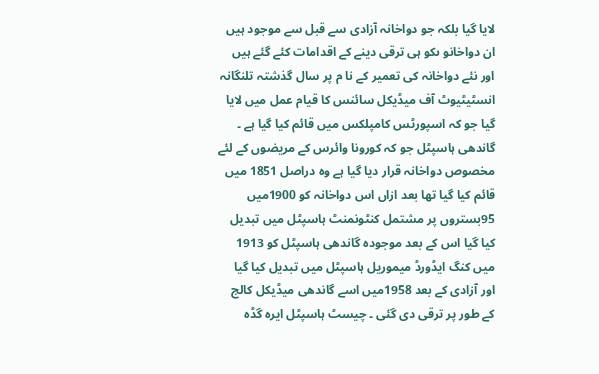لایا گیا بلکہ جو دواخانہ آزادی سے قبل سے موجود ہیں ان دواخانو ںکو ہی ترقی دینے کے اقدامات کئے گئے ہیں اور نئے دواخانہ کی تعمیر کے نا م پر سال گذشتہ تلنگانہ انسٹیٹیوٹ آف میڈیکل سائنس کا قیام عمل میں لایا گیا جو کہ اسپورٹس کامپلکس میں قائم کیا گیا ہے ۔ گاندھی ہاسپٹل جو کہ کورونا وائرس کے مریضوں کے لئے مخصوص دواخانہ قرار دیا گیا ہے وہ دراصل 1851 میں قائم کیا گیا تھا بعد ازاں اس دواخانہ کو 1900میں 95بستروں پر مشتمل کنٹونمنٹ ہاسپٹل میں تبدیل کیا گیا اس کے بعد موجودہ گاندھی ہاسپٹل کو 1913 میں کنگ ایڈورڈ میموریل ہاسپٹل میں تبدیل کیا گیا اور آزادی کے بعد 1958میں اسے گاندھی میڈیکل کالج کے طور پر ترقی دی گئی ۔ چیسٹ ہاسپٹل ایرہ گڈہ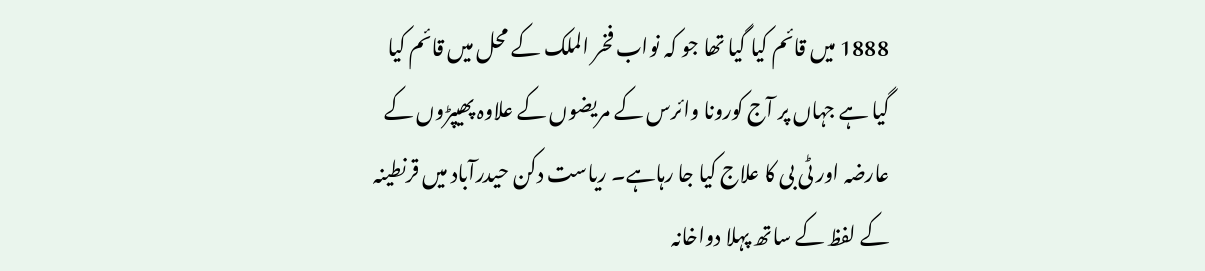1888 میں قائم کیا گیا تھا جو کہ نواب فخر الملک کے محل میں قائم کیا گیا ہے جہاں پر آج کورونا وائرس کے مریضوں کے علاوہ پھیپڑوں کے عارضہ اور ٹی بی کا علاج کیا جا رہاہے۔ ریاست دکن حیدرآباد میں قرنطینہ کے لفظ کے ساتھ پہلا دواخانہ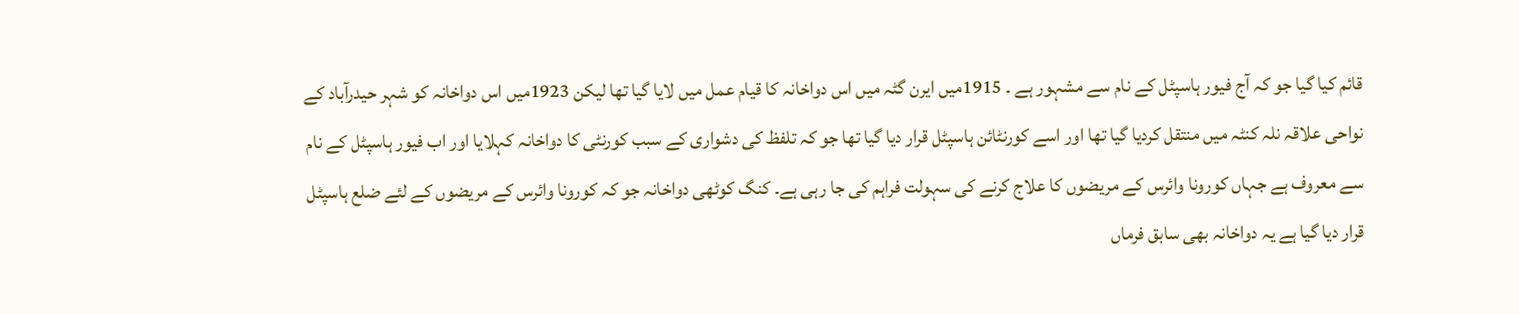قائم کیا گیا جو کہ آج فیور ہاسپٹل کے نام سے مشہور ہے ۔ 1915میں ایرن گٹہ میں اس دواخانہ کا قیام عمل میں لایا گیا تھا لیکن 1923میں اس دواخانہ کو شہر حیدرآباد کے نواحی علاقہ نلہ کنٹہ میں منتقل کردیا گیا تھا اور اسے کورنٹائن ہاسپٹل قرار دیا گیا تھا جو کہ تلفظ کی دشواری کے سبب کورنٹی کا دواخانہ کہلایا اور اب فیور ہاسپٹل کے نام سے معروف ہے جہاں کورونا وائرس کے مریضوں کا علاج کرنے کی سہولت فراہم کی جا رہی ہے۔ کنگ کوٹھی دواخانہ جو کہ کورونا وائرس کے مریضوں کے لئے ضلع ہاسپٹل قرار دیا گیا ہے یہ دواخانہ بھی سابق فرماں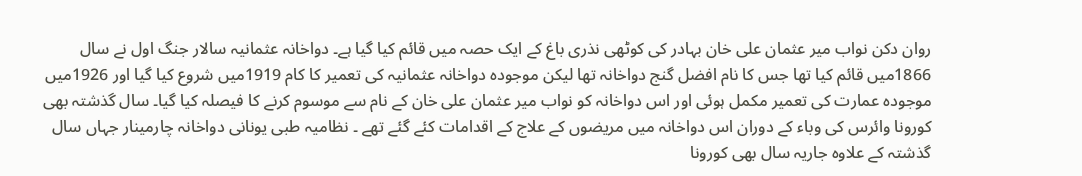روان دکن نواب میر عثمان علی خان بہادر کی کوٹھی نذری باغ کے ایک حصہ میں قائم کیا گیا ہے۔ دواخانہ عثمانیہ سالار جنگ اول نے سال 1866میں قائم کیا تھا جس کا نام افضل گنج دواخانہ تھا لیکن موجودہ دواخانہ عثمانیہ کی تعمیر کا کام 1919میں شروع کیا گیا اور 1926میں موجودہ عمارت کی تعمیر مکمل ہوئی اور اس دواخانہ کو نواب میر عثمان علی خان کے نام سے موسوم کرنے کا فیصلہ کیا گیا۔ سال گذشتہ بھی کورونا وائرس کی وباء کے دوران اس دواخانہ میں مریضوں کے علاج کے اقدامات کئے گئے تھے ۔ نظامیہ طبی یونانی دواخانہ چارمینار جہاں سال گذشتہ کے علاوہ جاریہ سال بھی کورونا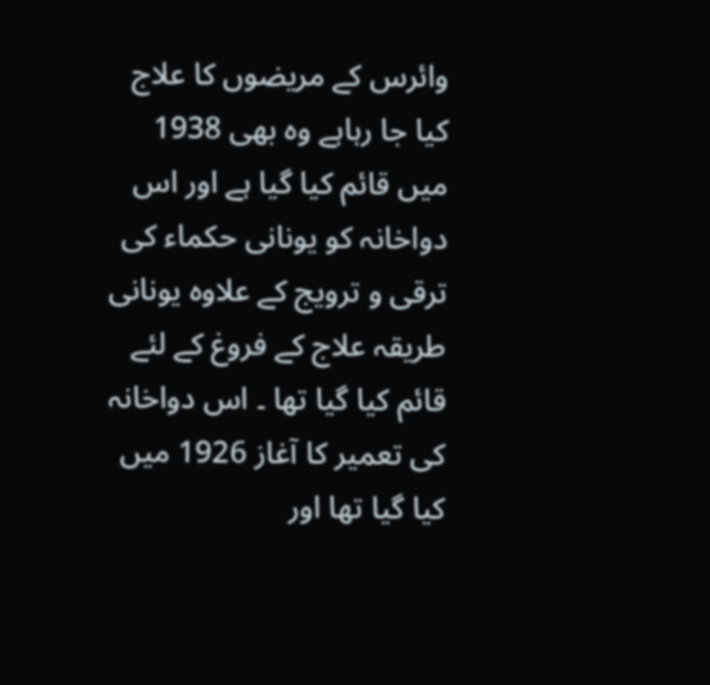وائرس کے مریضوں کا علاج کیا جا رہاہے وہ بھی 1938 میں قائم کیا گیا ہے اور اس دواخانہ کو یونانی حکماء کی ترقی و ترویج کے علاوہ یونانی طریقہ علاج کے فروغ کے لئے قائم کیا گیا تھا ۔ اس دواخانہ کی تعمیر کا آغاز 1926 میں کیا گیا تھا اور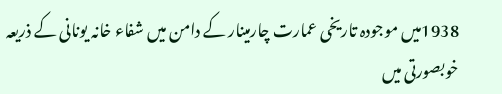1938میں موجودہ تاریخی عمارت چارمینار کے دامن میں شفاء خانہ یونانی کے ذریعہ خوبصورتی میں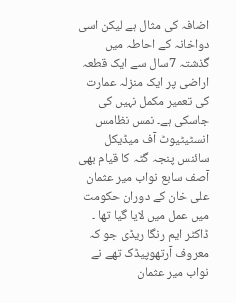اضافہ کی مثال ہے لیکن اسی دواخانہ کے احاطہ میں گذشتہ 7سال سے ایک قطعہ اراضی پر ایک منزلہ عمارت کی تعمیر مکمل نہیں کی جاسکی ہے۔ نمس نظامس انسٹیٹیوٹ آف میڈیکل سائنس پنجہ گٹہ کا قیام بھی آصف سابع نواب میر عثمان علی خان کے دوران حکومت میں عمل میں لایا گیا تھا ۔ ڈاکٹر ایم رنگا ریڈی جو کہ معروف آرتھوپیڈک تھے نے نواب میر عثمان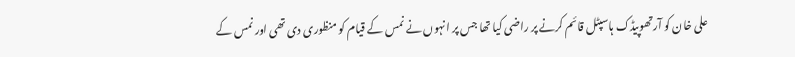علی خان کو آرتھوپیڈک ہاسپٹل قائم کرنے پر راضی کیا تھا جس پر انہوں نے نمس کے قیام کو منظوری دی تھی اور نمس کے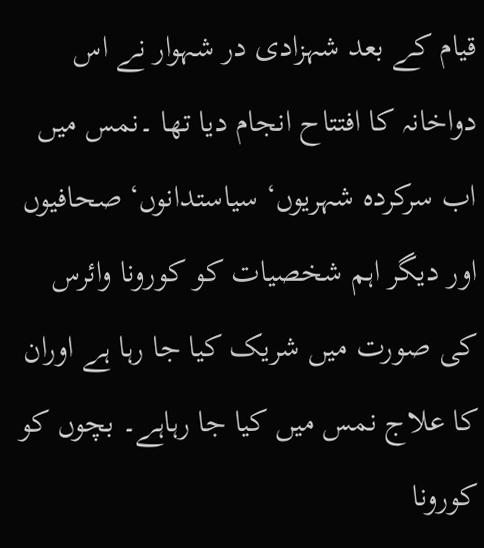قیام کے بعد شہزادی در شہوار نے اس دواخانہ کا افتتاح انجام دیا تھا ۔نمس میں اب سرکردہ شہریوں‘ سیاستدانوں‘ صحافیوں اور دیگر اہم شخصیات کو کورونا وائرس کی صورت میں شریک کیا جا رہا ہے اوران کا علاج نمس میں کیا جا رہاہے۔ بچوں کو کورونا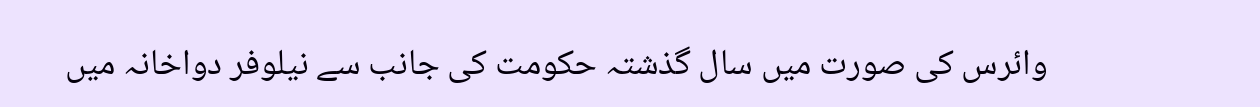وائرس کی صورت میں سال گذشتہ حکومت کی جانب سے نیلوفر دواخانہ میں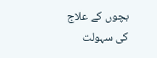بچوں کے علاج کی سہولت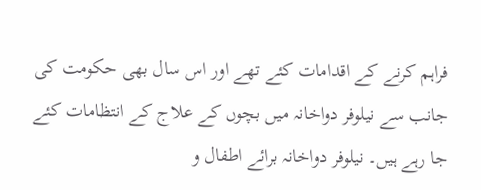فراہم کرنے کے اقدامات کئے تھے اور اس سال بھی حکومت کی جانب سے نیلوفر دواخانہ میں بچوں کے علاج کے انتظامات کئے جا رہے ہیں۔ نیلوفر دواخانہ برائے اطفال و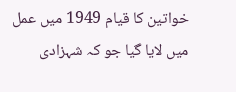خواتین کا قیام 1949 میں عمل میں لایا گیا جو کہ شہزادی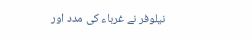نیلوفر نے غرباء کی مدد اور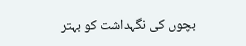بچوں کی نگہداشت کو بہتر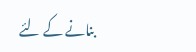بنانے کے لئے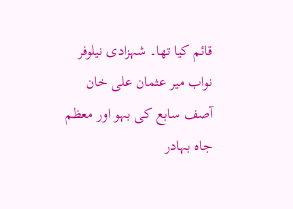قائم کیا تھا۔ شہزادی نیلوفر نواب میر عثمان علی خان آصف سابع کی بہو اور معظم جاہ بہادر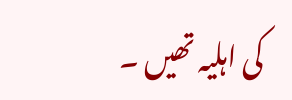کی اہلیہ تھیں ۔